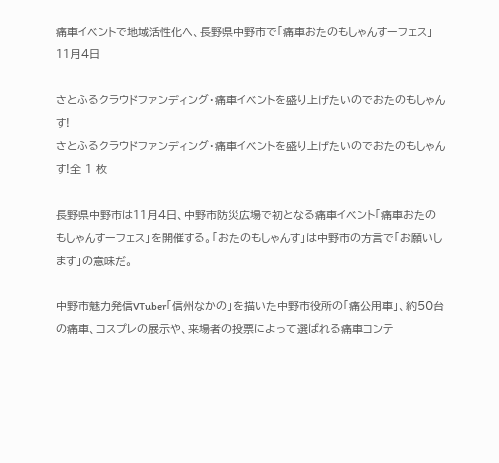痛車イベントで地域活性化へ、長野県中野市で「痛車おたのもしゃんすーフェス」 11月4日

さとふるクラウドファンディング・痛車イベントを盛り上げたいのでおたのもしゃんす!
さとふるクラウドファンディング・痛車イベントを盛り上げたいのでおたのもしゃんす!全 1 枚

長野県中野市は11月4日、中野市防災広場で初となる痛車イベント「痛車おたのもしゃんすーフェス」を開催する。「おたのもしゃんす」は中野市の方言で「お願いします」の意味だ。

中野市魅力発信VTuber「信州なかの」を描いた中野市役所の「痛公用車」、約50台の痛車、コスプレの展示や、来場者の投票によって選ばれる痛車コンテ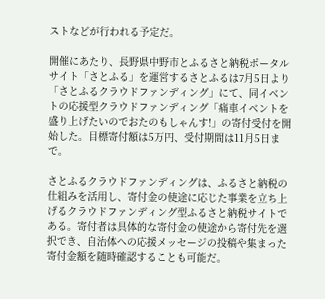ストなどが行われる予定だ。

開催にあたり、長野県中野市とふるさと納税ポータルサイト「さとふる」を運営するさとふるは7月5日より「さとふるクラウドファンディング」にて、同イベントの応援型クラウドファンディング「痛車イベントを盛り上げたいのでおたのもしゃんす!」の寄付受付を開始した。目標寄付額は5万円、受付期間は11月5日まで。

さとふるクラウドファンディングは、ふるさと納税の仕組みを活用し、寄付金の使途に応じた事業を立ち上げるクラウドファンディング型ふるさと納税サイトである。寄付者は具体的な寄付金の使途から寄付先を選択でき、自治体への応援メッセージの投稿や集まった寄付金額を随時確認することも可能だ。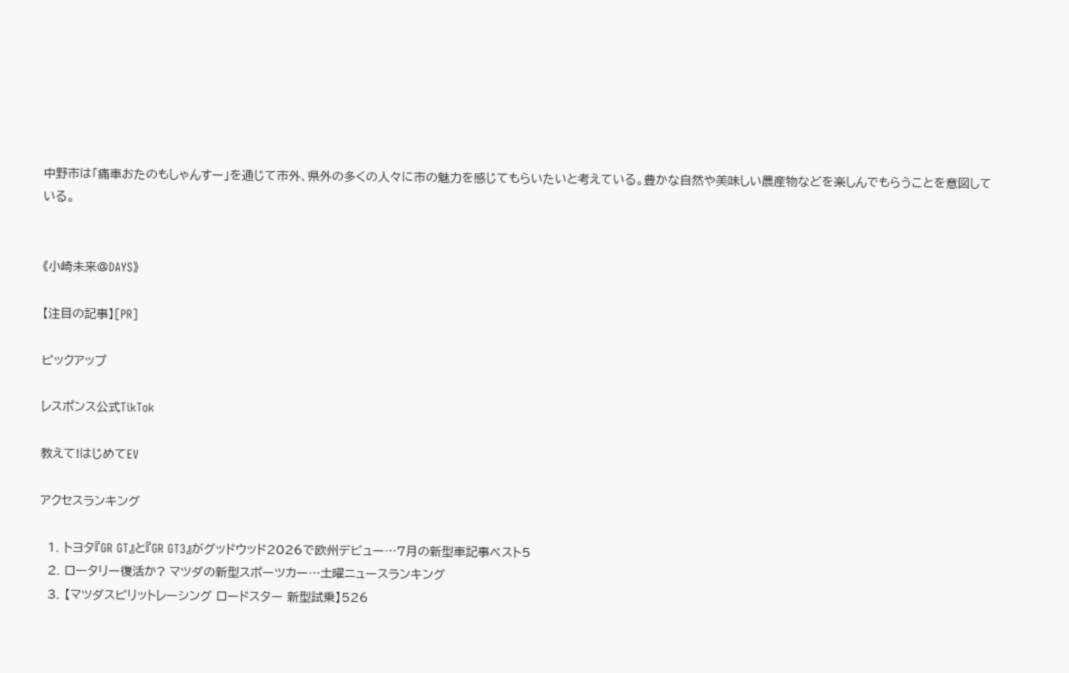中野市は「痛車おたのもしゃんすー」を通じて市外、県外の多くの人々に市の魅力を感じてもらいたいと考えている。豊かな自然や美味しい農産物などを楽しんでもらうことを意図している。


《小崎未来@DAYS》

【注目の記事】[PR]

ピックアップ

レスポンス公式TikTok

教えて!はじめてEV

アクセスランキング

  1. トヨタ『GR GT』と『GR GT3』がグッドウッド2026で欧州デビュー…7月の新型車記事ベスト5
  2. ロータリー復活か? マツダの新型スポーツカー…土曜ニュースランキング
  3. 【マツダスピリットレーシング ロードスター 新型試乗】526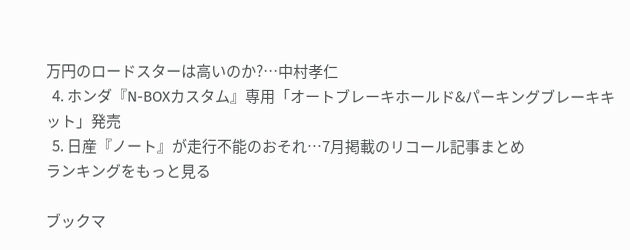万円のロードスターは高いのか?…中村孝仁
  4. ホンダ『N-BOXカスタム』専用「オートブレーキホールド&パーキングブレーキキット」発売
  5. 日産『ノート』が走行不能のおそれ…7月掲載のリコール記事まとめ
ランキングをもっと見る

ブックマ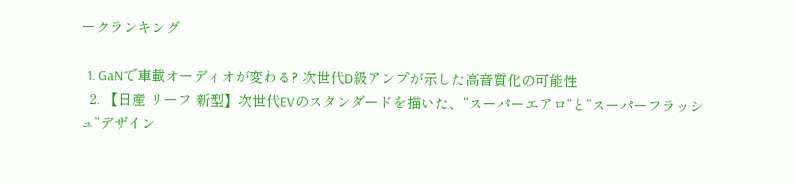ークランキング

  1. GaNで車載オーディオが変わる? 次世代D級アンプが示した高音質化の可能性
  2. 【日産 リーフ 新型】次世代EVのスタンダードを描いた、“スーパーエアロ”と“スーパーフラッシュ”デザイン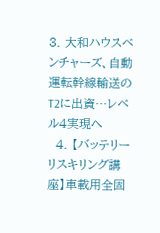3. 大和ハウスベンチャーズ、自動運転幹線輸送のT2に出資…レベル4実現へ
  4. 【バッテリー リスキリング講座】車載用全固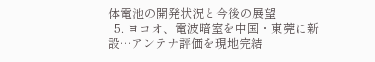体電池の開発状況と今後の展望
  5. ヨコオ、電波暗室を中国・東莞に新設…アンテナ評価を現地完結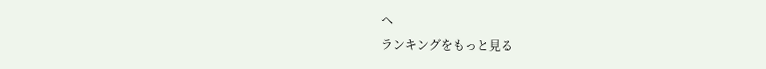へ
ランキングをもっと見る